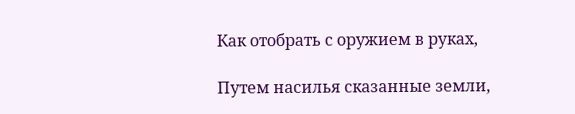Как отобрать с оружием в руках,

Путем насилья сказанные земли,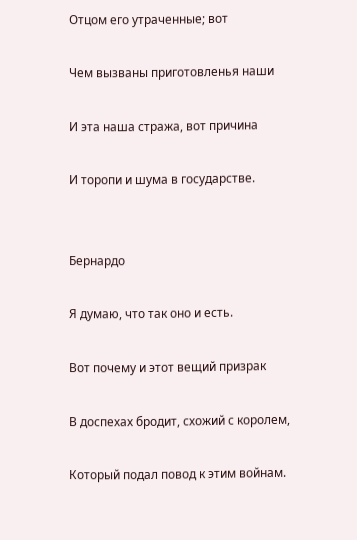Отцом его утраченные; вот

Чем вызваны приготовленья наши

И эта наша стража, вот причина

И торопи и шума в государстве.


Бернардо

Я думаю, что так оно и есть.

Вот почему и этот вещий призрак

В доспехах бродит, схожий с королем,

Который подал повод к этим войнам.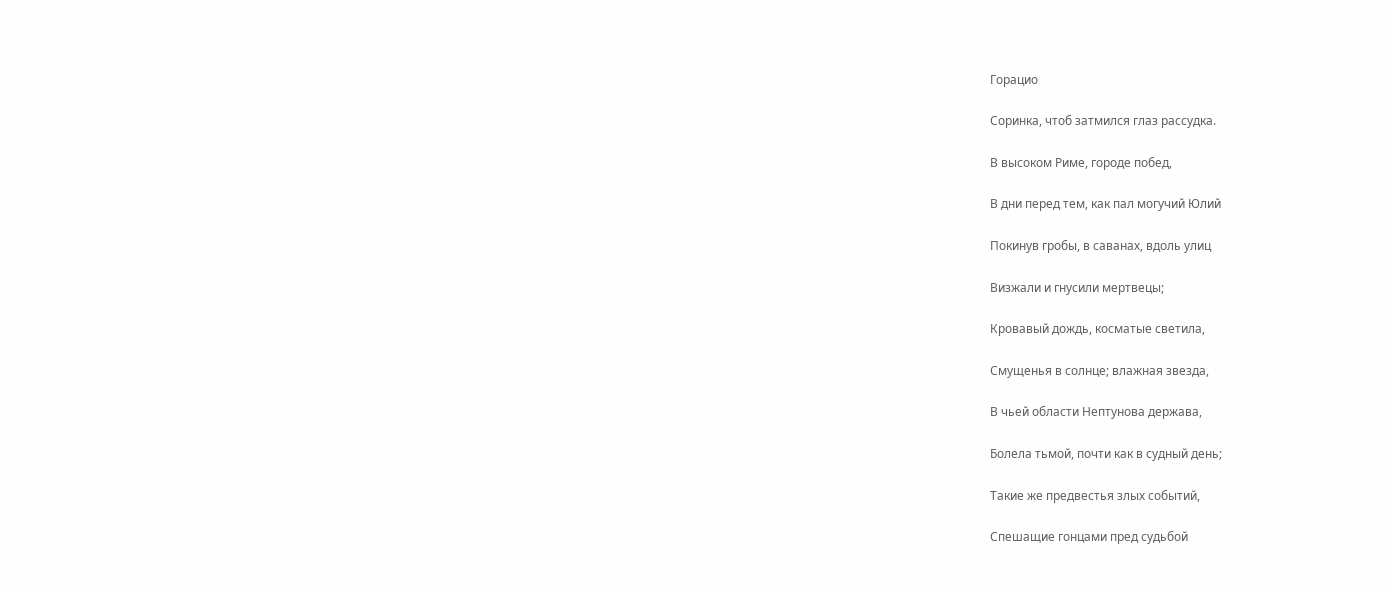Горацио

Соринка, чтоб затмился глаз рассудка.

В высоком Риме, городе побед,

В дни перед тем, как пал могучий Юлий

Покинув гробы, в саванах, вдоль улиц

Визжали и гнусили мертвецы;

Кровавый дождь, косматые светила,

Смущенья в солнце; влажная звезда,

В чьей области Нептунова держава,

Болела тьмой, почти как в судный день;

Такие же предвестья злых событий,

Спешащие гонцами пред судьбой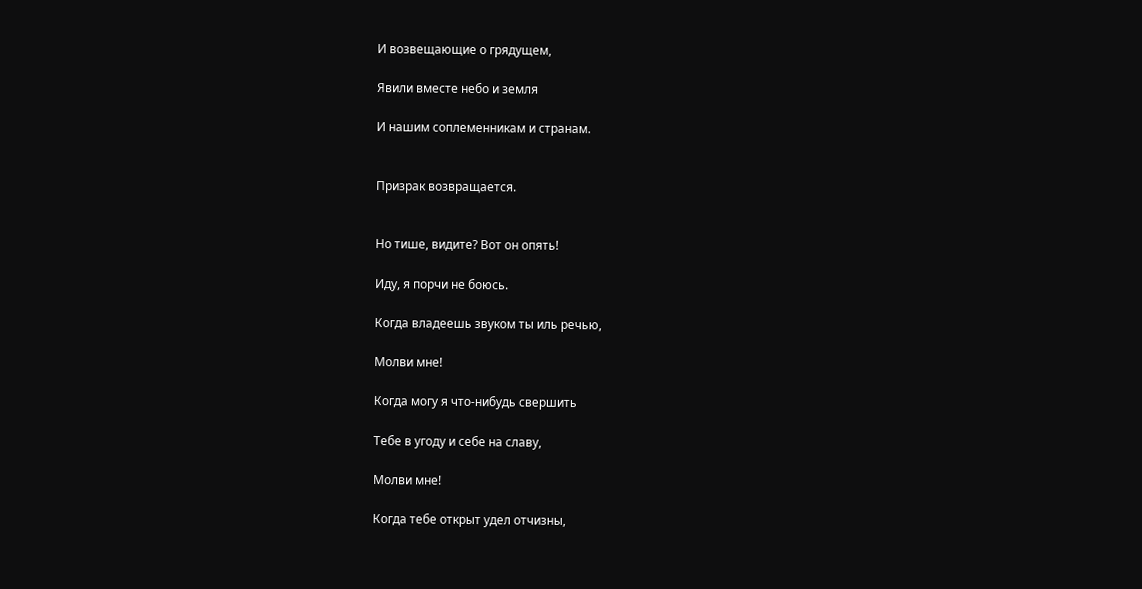И возвещающие о грядущем,

Явили вместе небо и земля

И нашим соплеменникам и странам.


Призрак возвращается.


Но тише, видите? Вот он опять!

Иду, я порчи не боюсь.

Когда владеешь звуком ты иль речью,

Молви мне!

Когда могу я что-нибудь свершить

Тебе в угоду и себе на славу,

Молви мне!

Когда тебе открыт удел отчизны,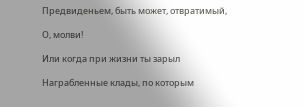Предвиденьем, быть может, отвратимый,

О, молви!

Или когда при жизни ты зарыл

Награбленные клады, по которым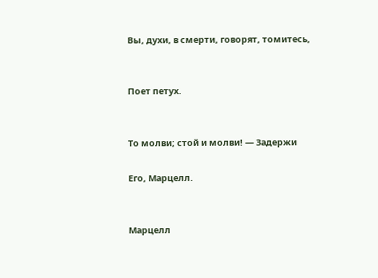Вы, духи, в смерти, говорят, томитесь,


Поет петух.


То молви; стой и молви! — Задержи

Его, Марцелл.


Марцелл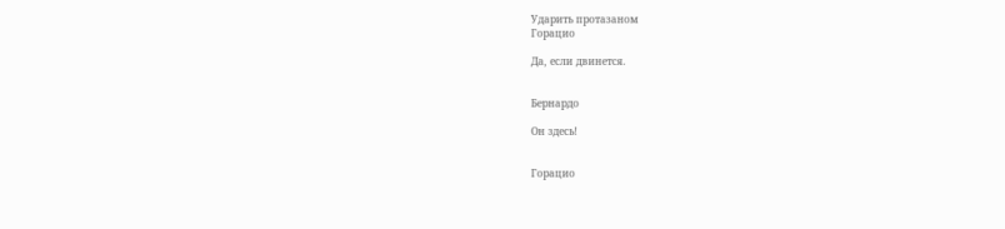Ударить протазаном
Горацио

Да, если двинется.


Бернардо

Он здесь!


Горацио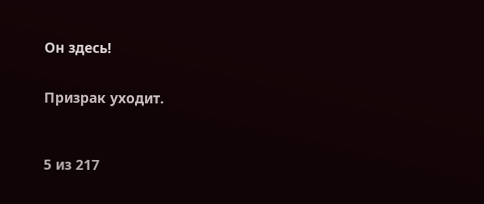Он здесь!


Призрак уходит.



5 из 217